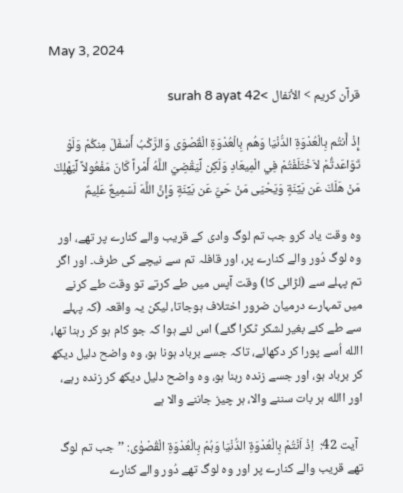May 3, 2024

قرآن کریم > الأنفال >surah 8 ayat 42

إِذْ أَنتُم بِالْعُدْوَةِ الدُّنْيَا وَهُم بِالْعُدْوَةِ الْقُصْوَى وَالرَّكْبُ أَسْفَلَ مِنكُمْ وَلَوْ تَوَاعَدتُّمْ لاَخْتَلَفْتُمْ فِي الْمِيعَادِ وَلَكِن لِّيَقْضِيَ اللَّهُ أَمْراً كَانَ مَفْعُولاً لِّيَهْلِكَ مَنْ هَلَكَ عَن بَيِّنَةٍ وَيَحْيَى مَنْ حَيَّ عَن بَيِّنَةٍ وَإِنَّ اللَّهَ لَسَمِيعٌ عَلِيمٌ

وہ وقت یاد کرو جب تم لوگ وادی کے قریب والے کنارے پر تھے، اور وہ لوگ دُور والے کنارے پر، اور قافلہ تم سے نیچے کی طرف۔ اور اگر تم پہلے سے (لڑائی کا) وقت آپس میں طے کرتے تو وقت طے کرنے میں تمہارے درمیان ضرور اختلاف ہوجاتا، لیکن یہ واقعہ (کہ پہلے سے طے کئے بغیر لشکر ٹکرا گئے) اس لئے ہوا کہ جو کام ہو کر رہنا تھا، االله اُسے پورا کر دکھائے، تاکہ جسے برباد ہونا ہو، وہ واضح دلیل دیکھ کر برباد ہو، اور جسے زندہ رہنا ہو، وہ واضح دلیل دیکھ کر زندہ رہے، اور االله ہر بات سننے والا، ہر چیز جاننے والا ہے

  آیت 42:  اِذْ اَنْتُمْ بِالْعُدْوَۃِ الدُّنْیَا وَہُمْ بِالْعُدْوَۃِ الْقُصْوٰی: ’’جب تم لوگ تھے قریب والے کنارے پر اور وہ لوگ تھے دُور والے کنارے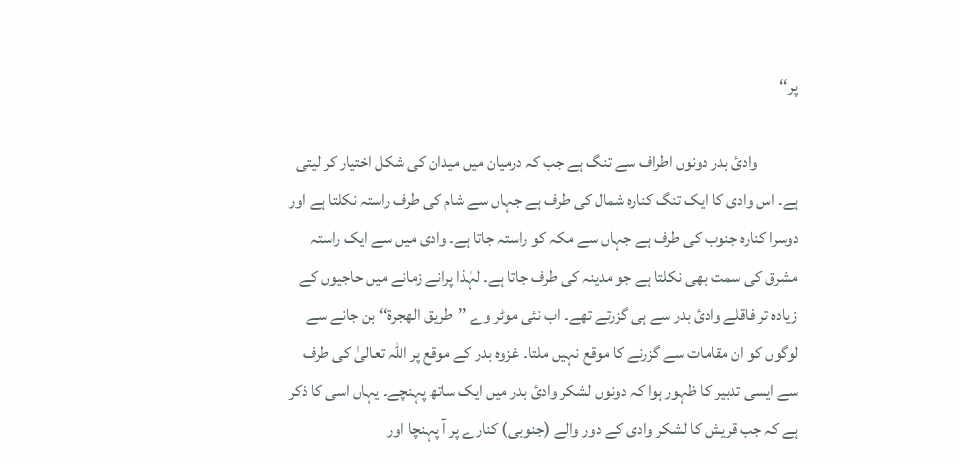پر‘‘

            وادیٔ بدر دونوں اطراف سے تنگ ہے جب کہ درمیان میں میدان کی شکل اختیار کر لیتی ہے۔ اس وادی کا ایک تنگ کنارہ شمال کی طرف ہے جہاں سے شام کی طرف راستہ نکلتا ہے اور دوسرا کنارہ جنوب کی طرف ہے جہاں سے مکہ کو راستہ جاتا ہے۔ وادی میں سے ایک راستہ مشرق کی سمت بھی نکلتا ہے جو مدینہ کی طرف جاتا ہے۔ لہٰذا پرانے زمانے میں حاجیوں کے زیادہ تر فاقلے وادیٔ بدر سے ہی گزرتے تھے۔ اب نئی موٹر وے ’’طریق الھجرۃ‘‘ بن جانے سے لوگوں کو ان مقامات سے گزرنے کا موقع نہیں ملتا۔ غزوه بدر کے موقع پر اللہ تعالیٰ کی طرف سے ایسی تدبیر کا ظہور ہوا کہ دونوں لشکر وادیٔ بدر میں ایک ساتھ پہنچے۔ یہاں اسی کا ذکر ہے کہ جب قریش کا لشکر وادی کے دور والے (جنوبی) کنارے پر آ پہنچا اور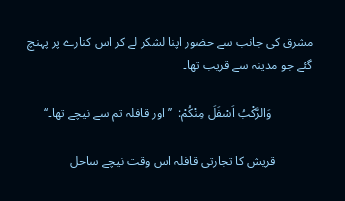مشرق کی جانب سے حضور اپنا لشکر لے کر اس کنارے پر پہنچ گئے جو مدینہ سے قریب تھا۔

             وَالرَّکْبُ اَسْفَلَ مِنْکُمْ:  ’’اور قافلہ تم سے نیچے تھا۔‘‘

            قریش کا تجارتی قافلہ اس وقت نیچے ساحل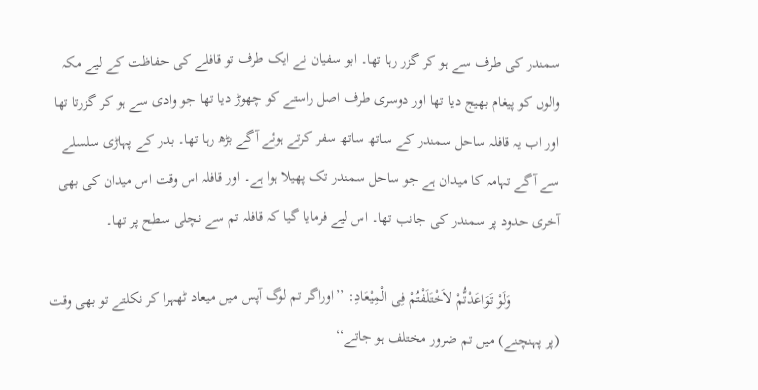سمندر کی طرف سے ہو کر گزر رہا تھا۔ ابو سفیان نے ایک طرف تو قافلے کی حفاظت کے لیے مکہ والوں کو پیغام بھیج دیا تھا اور دوسری طرف اصل راستے کو چھوڑ دیا تھا جو وادی سے ہو کر گزرتا تھا اور اب یہ قافلہ ساحل سمندر کے ساتھ ساتھ سفر کرتے ہوئے آگے بڑھ رہا تھا۔ بدر کے پہاڑی سلسلے سے آگے تہامہ کا میدان ہے جو ساحل سمندر تک پھیلا ہوا ہے۔ اور قافلہ اس وقت اس میدان کی بھی آخری حدود پر سمندر کی جانب تھا۔ اس لیے فرمایا گیا کہ قافلہ تم سے نچلی سطح پر تھا۔

             وَلَوْ تَوَاعَدْتُّمْ لاَخْتَلَفْتُمْ فِی الْمِیْعَادِ: ’’اوراگر تم لوگ آپس میں میعاد ٹھہرا کر نکلتے تو بھی وقت (پر پہنچنے) میں تم ضرور مختلف ہو جاتے‘‘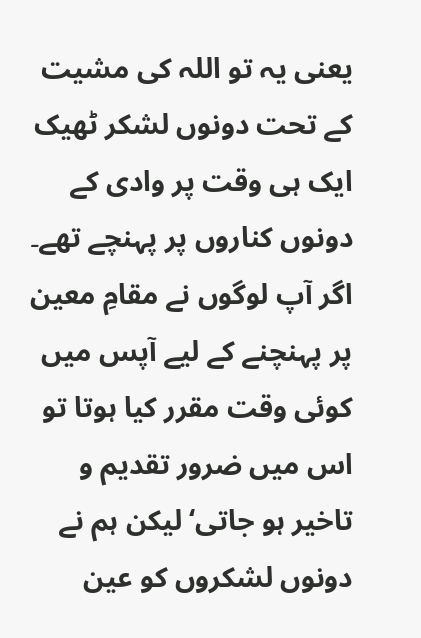یعنی یہ تو اللہ کی مشیت کے تحت دونوں لشکر ٹھیک ایک ہی وقت پر وادی کے دونوں کناروں پر پہنچے تھے۔ اگر آپ لوگوں نے مقامِ معین پر پہنچنے کے لیے آپس میں کوئی وقت مقرر کیا ہوتا تو اس میں ضرور تقدیم و تاخیر ہو جاتی‘ لیکن ہم نے دونوں لشکروں کو عین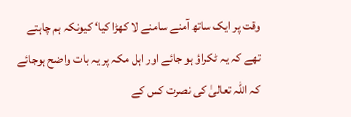وقت پر ایک ساتھ آمنے سامنے لا کھڑا کیا‘ کیونکہ ہم چاہتے تھے کہ یہ ٹکراؤ ہو جائے اور اہل مکہ پر یہ بات واضح ہوجائے کہ اللہ تعالیٰ کی نصرت کس کے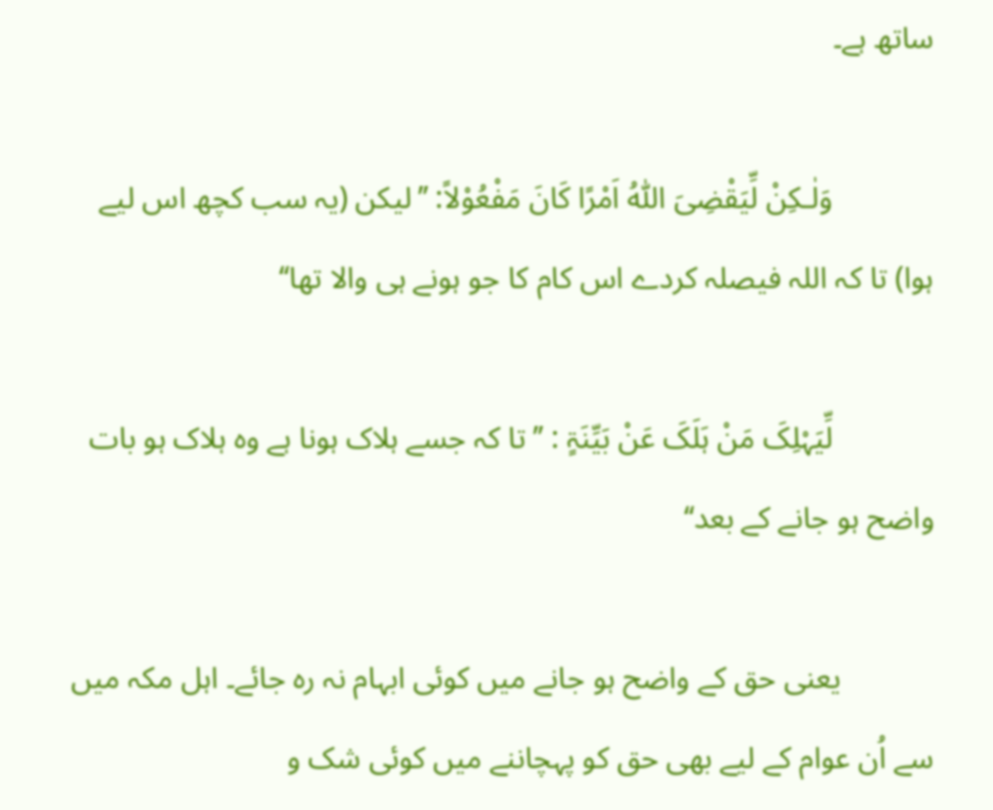ساتھ ہے۔

             وَلٰـکِنْ لِّیَقْضِیَ اللّٰہُ اَمْرًا کَانَ مَفْعُوْلاً: ’’لیکن (یہ سب کچھ اس لیے ہوا) تا کہ اللہ فیصلہ کردے اس کام کا جو ہونے ہی والا تھا‘‘

             لِّیَہْلِکَ مَنْ ہَلَکَ عَنْ بَیِّنَۃٍ : ’’تا کہ جسے ہلاک ہونا ہے وہ ہلاک ہو بات واضح ہو جانے کے بعد‘‘

            یعنی حق کے واضح ہو جانے میں کوئی ابہام نہ رہ جائے۔ اہل مکہ میں سے اُن عوام کے لیے بھی حق کو پہچاننے میں کوئی شک و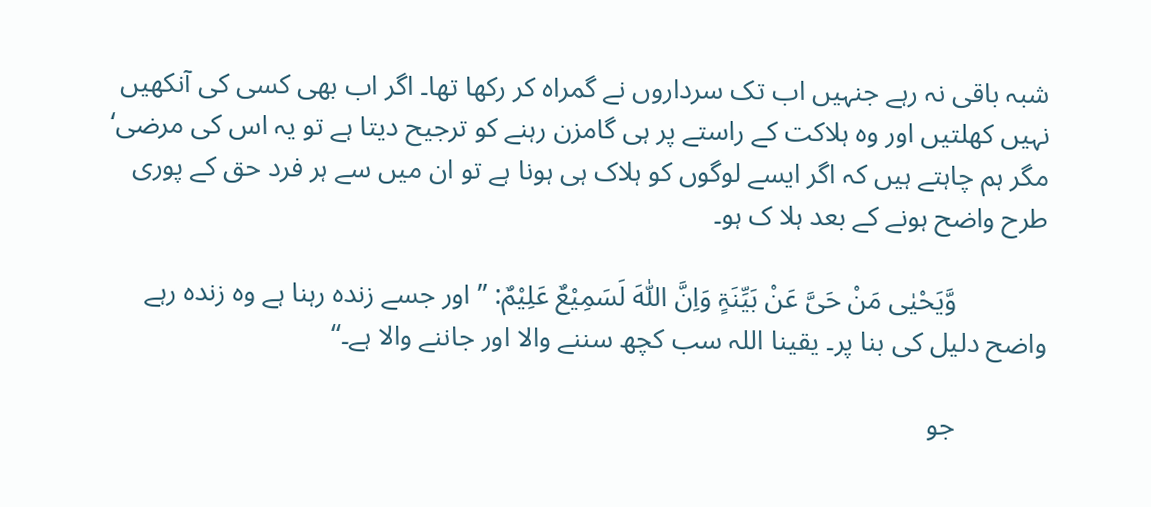شبہ باقی نہ رہے جنہیں اب تک سرداروں نے گمراہ کر رکھا تھا۔ اگر اب بھی کسی کی آنکھیں نہیں کھلتیں اور وہ ہلاکت کے راستے پر ہی گامزن رہنے کو ترجیح دیتا ہے تو یہ اس کی مرضی‘ مگر ہم چاہتے ہیں کہ اگر ایسے لوگوں کو ہلاک ہی ہونا ہے تو ان میں سے ہر فرد حق کے پوری طرح واضح ہونے کے بعد ہلا ک ہو۔

             وَّیَحْیٰی مَنْ حَیَّ عَنْ بَیِّنَۃٍ وَاِنَّ اللّٰہَ لَسَمِیْعٌ عَلِیْمٌ: ’’ اور جسے زندہ رہنا ہے وہ زندہ رہے واضح دلیل کی بنا پر۔ یقینا اللہ سب کچھ سننے والا اور جاننے والا ہے۔‘‘

             جو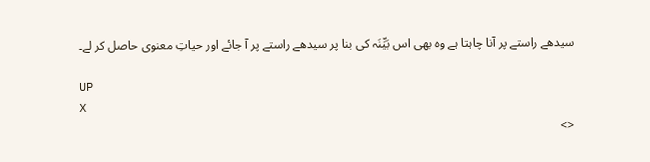سیدھے راستے پر آنا چاہتا ہے وہ بھی اس بَیِّنَہ کی بنا پر سیدھے راستے پر آ جائے اور حیاتِ معنوی حاصل کر لے۔

UP
X
<>